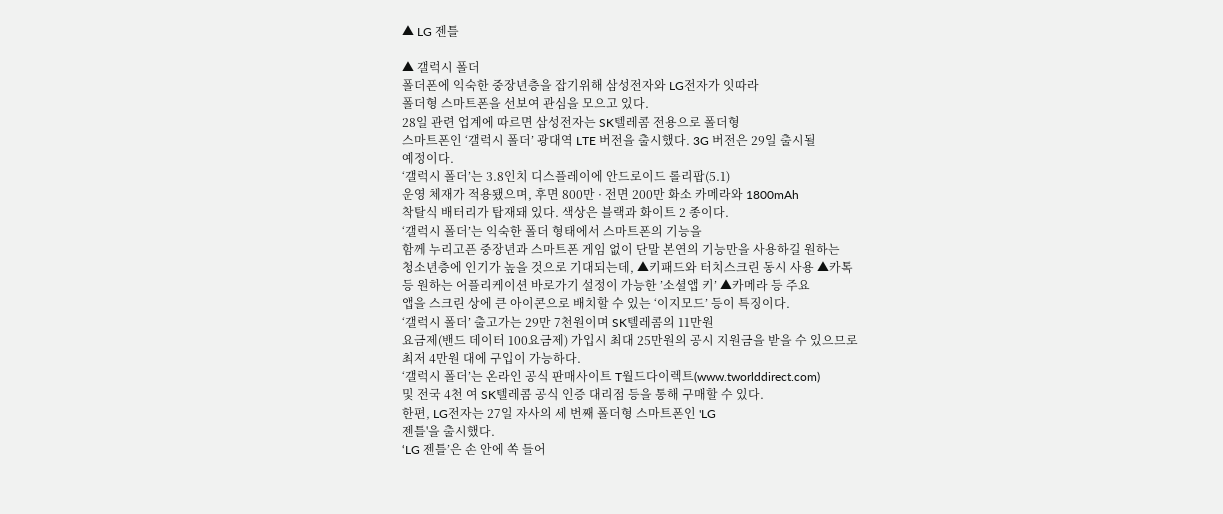▲ LG 젠틀

▲ 갤럭시 폴더
폴더폰에 익숙한 중장년층을 잡기위해 삼성전자와 LG전자가 잇따라
폴더형 스마트폰을 선보여 관심을 모으고 있다.
28일 관련 업계에 따르면 삼성전자는 SK텔레콤 전용으로 폴더형
스마트폰인 ‘갤럭시 폴더’ 광대역 LTE 버전을 출시했다. 3G 버전은 29일 출시될
예정이다.
‘갤럭시 폴더’는 3.8인치 디스플레이에 안드로이드 롤리팝(5.1)
운영 체재가 적용됐으며, 후면 800만 · 전면 200만 화소 카메라와 1800mAh
착탈식 배터리가 탑재돼 있다. 색상은 블랙과 화이트 2 종이다.
‘갤럭시 폴더’는 익숙한 폴더 형태에서 스마트폰의 기능을
함께 누리고픈 중장년과 스마트폰 게임 없이 단말 본연의 기능만을 사용하길 원하는
청소년층에 인기가 높을 것으로 기대되는데, ▲키패드와 터치스크린 동시 사용 ▲카톡
등 원하는 어플리케이션 바로가기 설정이 가능한 ’소셜앱 키’ ▲카메라 등 주요
앱을 스크린 상에 큰 아이콘으로 배치할 수 있는 ‘이지모드’ 등이 특징이다.
‘갤럭시 폴더’ 출고가는 29만 7천원이며 SK텔레콤의 11만원
요금제(밴드 데이터 100요금제) 가입시 최대 25만원의 공시 지원금을 받을 수 있으므로
최저 4만원 대에 구입이 가능하다.
‘갤럭시 폴더’는 온라인 공식 판매사이트 T월드다이렉트(www.tworlddirect.com)
및 전국 4천 여 SK텔레콤 공식 인증 대리점 등을 통해 구매할 수 있다.
한편, LG전자는 27일 자사의 세 번째 폴더형 스마트폰인 'LG
젠틀'을 출시했다.
‘LG 젠틀’은 손 안에 쏙 들어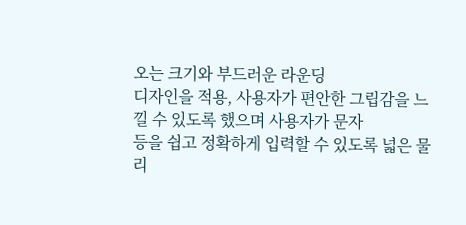오는 크기와 부드러운 라운딩
디자인을 적용, 사용자가 편안한 그립감을 느낄 수 있도록 했으며 사용자가 문자
등을 쉽고 정확하게 입력할 수 있도록 넓은 물리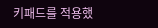키패드를 적용했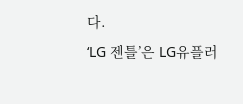다.
‘LG 젠틀’은 LG유플러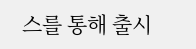스를 통해 출시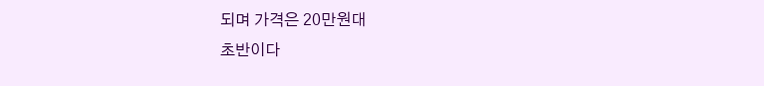되며 가격은 20만원대
초반이다